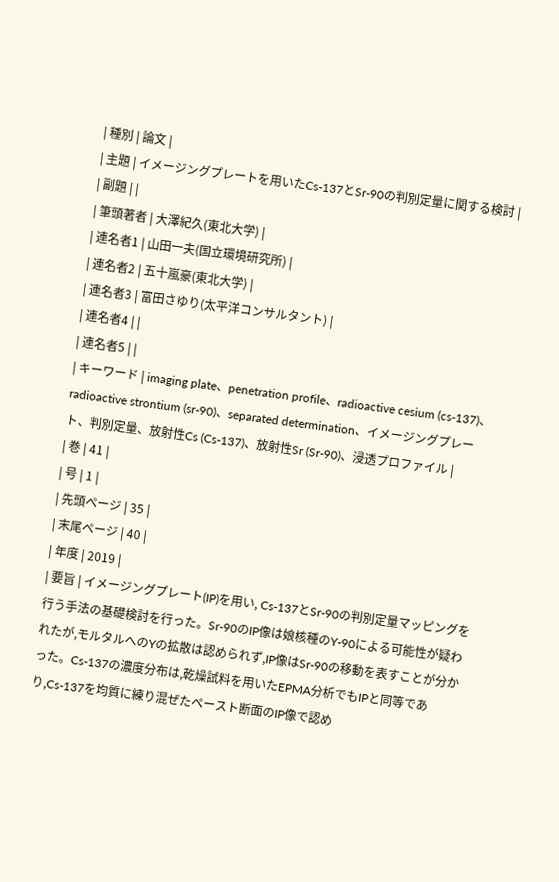| 種別 | 論文 |
| 主題 | イメージングプレートを用いたCs-137とSr-90の判別定量に関する検討 |
| 副題 | |
| 筆頭著者 | 大澤紀久(東北大学) |
| 連名者1 | 山田一夫(国立環境研究所) |
| 連名者2 | 五十嵐豪(東北大学) |
| 連名者3 | 富田さゆり(太平洋コンサルタント) |
| 連名者4 | |
| 連名者5 | |
| キーワード | imaging plate、penetration profile、radioactive cesium (cs-137)、radioactive strontium (sr-90)、separated determination、イメージングプレート、判別定量、放射性Cs (Cs-137)、放射性Sr (Sr-90)、浸透プロファイル |
| 巻 | 41 |
| 号 | 1 |
| 先頭ページ | 35 |
| 末尾ページ | 40 |
| 年度 | 2019 |
| 要旨 | イメージングプレート(IP)を用い, Cs-137とSr-90の判別定量マッピングを行う手法の基礎検討を行った。Sr-90のIP像は娘核種のY-90による可能性が疑われたが,モルタルへのYの拡散は認められず,IP像はSr-90の移動を表すことが分かった。Cs-137の濃度分布は,乾燥試料を用いたEPMA分析でもIPと同等であり,Cs-137を均質に練り混ぜたペースト断面のIP像で認め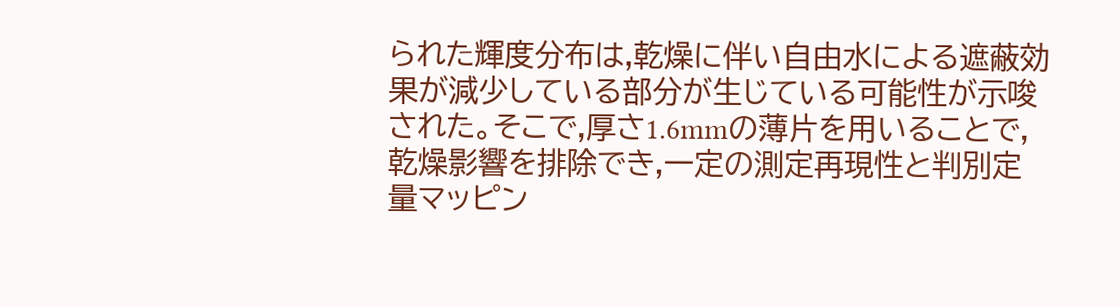られた輝度分布は,乾燥に伴い自由水による遮蔽効果が減少している部分が生じている可能性が示唆された。そこで,厚さ1.6mmの薄片を用いることで,乾燥影響を排除でき,一定の測定再現性と判別定量マッピン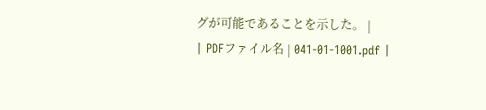グが可能であることを示した。 |
| PDFファイル名 | 041-01-1001.pdf |